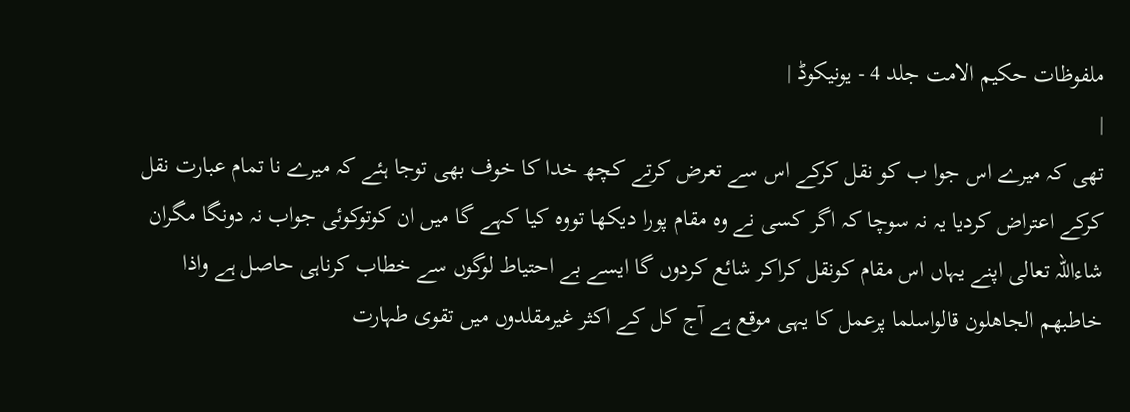ملفوظات حکیم الامت جلد 4 - یونیکوڈ |
|
تھی کہ میرے اس جوا ب کو نقل کرکے اس سے تعرض کرتے کچھ خدا کا خوف بھی توجا ہئے کہ میرے نا تمام عبارت نقل کرکے اعتراض کردیا یہ نہ سوچا کہ اگر کسی نے وہ مقام پورا دیکھا تووہ کیا کہے گا میں ان کوتوکوئی جواب نہ دونگا مگران شاءاللہ تعالی اپنے یہاں اس مقام کونقل کراکر شائع کردوں گا ایسے بے احتیاط لوگوں سے خطاب کرناہی حاصل ہے واذا خاطبھم الجاھلون قالواسلما پرعمل کا یہی موقع ہے آج کل کے اکثر غیرمقلدوں میں تقوی طہارت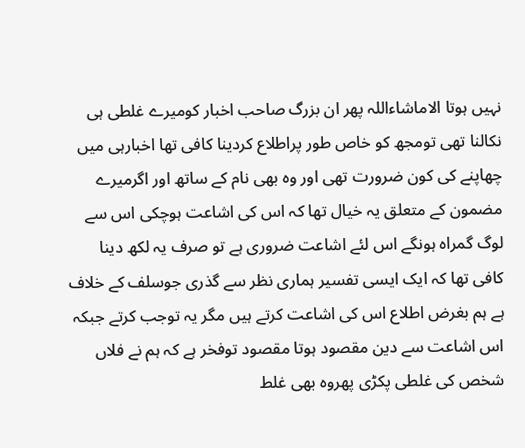نہیں ہوتا الاماشاءاللہ پھر ان بزرگ صاحب اخبار کومیرے غلطی ہی نکالنا تھی تومجھ کو خاص طور پراطلاع کردینا کافی تھا اخبارہی میں چھاپنے کی کون ضرورت تھی اور وہ بھی نام کے ساتھ اور اگرمیرے مضمون کے متعلق یہ خیال تھا کہ اس کی اشاعت ہوچکی اس سے لوگ گمراہ ہونگے اس لئے اشاعت ضروری ہے تو صرف یہ لکھ دینا کافی تھا کہ ایک ایسی تفسیر ہماری نظر سے گذری جوسلف کے خلاف ہے ہم بغرض اطلاع اس کی اشاعت کرتے ہیں مگر یہ توجب کرتے جبکہ اس اشاعت سے دین مقصود ہوتا مقصود توفخر ہے کہ ہم نے فلاں شخص کی غلطی پکڑی پھروہ بھی غلط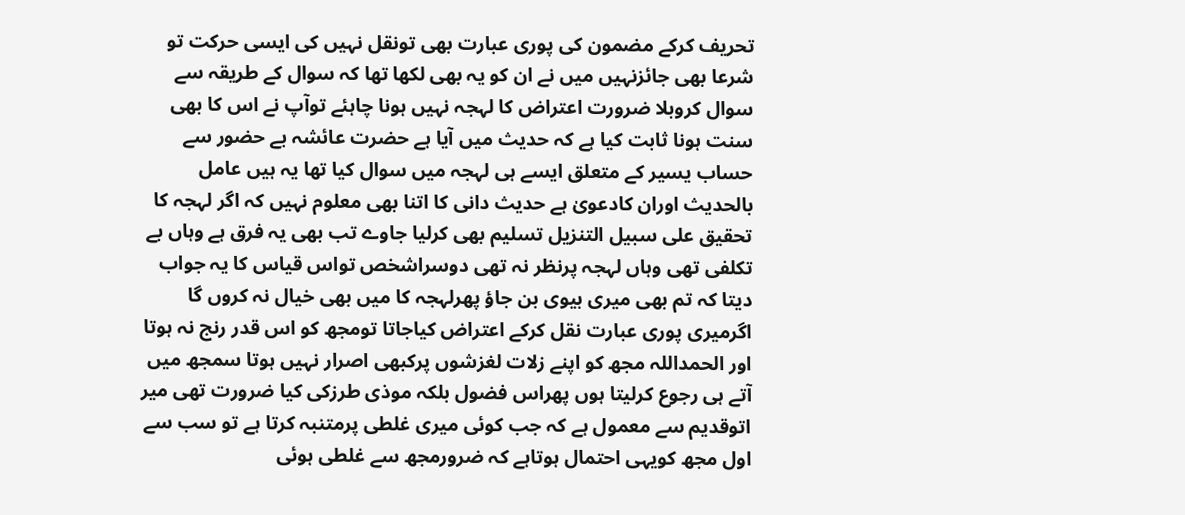تحریف کرکے مضمون کی پوری عبارت بھی تونقل نہیں کی ایسی حرکت تو شرعا بھی جائزنہیں میں نے ان کو یہ بھی لکھا تھا کہ سوال کے طریقہ سے سوال کروبلا ضرورت اعتراض کا لہجہ نہیں ہونا چاہئے توآپ نے اس کا بھی سنت ہونا ثابت کیا ہے کہ حدیث میں آیا ہے حضرت عائشہ بے حضور سے حساب یسیر کے متعلق ایسے ہی لہجہ میں سوال کیا تھا یہ ہیں عامل بالحدیث اوران کادعویٰ ہے حدیث دانی کا اتنا بھی معلوم نہیں کہ اگر لہجہ کا تحقیق علی سبیل التنزیل تسلیم بھی کرلیا جاوے تب بھی یہ فرق ہے وہاں بے تکلفی تھی وہاں لہجہ پرنظر نہ تھی دوسراشخص تواس قیاس کا یہ جواب دیتا کہ تم بھی میری بیوی بن جاؤ پھرلہجہ کا میں بھی خیال نہ کروں گا اگرمیری پوری عبارت نقل کرکے اعتراض کیاجاتا تومجھ کو اس قدر رنج نہ ہوتا اور الحمداللہ مجھ کو اپنے زلات لغزشوں پرکبھی اصرار نہیں ہوتا سمجھ میں آتے ہی رجوع کرلیتا ہوں پھراس فضول بلکہ موذی طرزکی کیا ضرورت تھی میر اتوقدیم سے معمول ہے کہ جب کوئی میری غلطی پرمتنبہ کرتا ہے تو سب سے اول مجھ کویہی احتمال ہوتاہے کہ ضرورمجھ سے غلطی ہوئی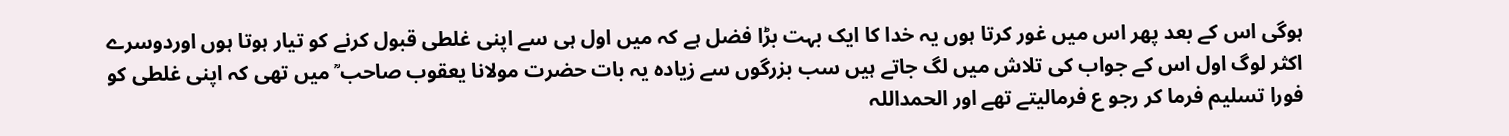ہوگی اس کے بعد پھر اس میں غور کرتا ہوں یہ خدا کا ایک بہت بڑا فضل ہے کہ میں اول ہی سے اپنی غلطی قبول کرنے کو تیار ہوتا ہوں اوردوسرے اکثر لوگ اول اس کے جواب کی تلاش میں لگ جاتے ہیں سب بزرگوں سے زیادہ یہ بات حضرت مولانا یعقوب صاحب ؒ میں تھی کہ اپنی غلطی کو فورا تسلیم فرما کر رجو ع فرمالیتے تھے اور الحمداللہ